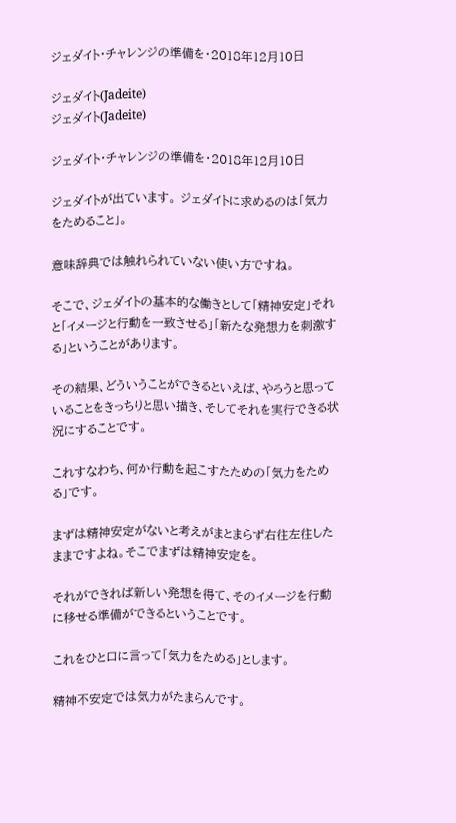ジェダイト・チャレンジの準備を・2018年12月10日

ジェダイト(Jadeite)
ジェダイト(Jadeite)

ジェダイト・チャレンジの準備を・2018年12月10日

ジェダイトが出ています。 ジェダイトに求めるのは「気力をためること」。

意味辞典では触れられていない使い方ですね。

そこで、ジェダイトの基本的な働きとして「精神安定」それと「イメージと行動を一致させる」「新たな発想力を刺激する」ということがあります。

その結果、どういうことができるといえば、やろうと思っていることをきっちりと思い描き、そしてそれを実行できる状況にすることです。

これすなわち、何か行動を起こすたための「気力をためる」です。

まずは精神安定がないと考えがまとまらず右往左往したままですよね。そこでまずは精神安定を。

それができれば新しい発想を得て、そのイメージを行動に移せる準備ができるということです。

これをひと口に言って「気力をためる」とします。

精神不安定では気力がたまらんです。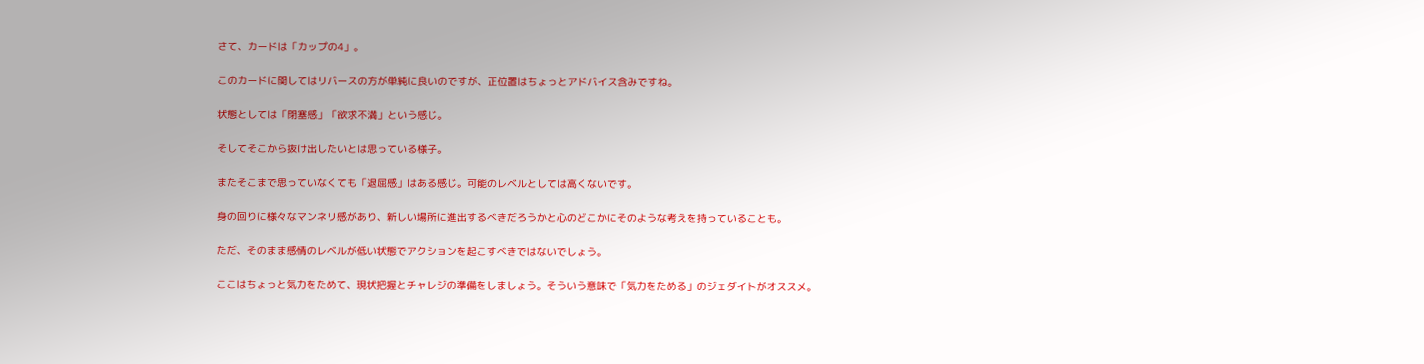さて、カードは「カップの4」。

このカードに関してはリバースの方が単純に良いのですが、正位置はちょっとアドバイス含みですね。

状態としては「閉塞感」「欲求不満」という感じ。

そしてそこから抜け出したいとは思っている様子。

またそこまで思っていなくても「退屈感」はある感じ。可能のレベルとしては高くないです。

身の回りに様々なマンネリ感があり、新しい場所に進出するべきだろうかと心のどこかにそのような考えを持っていることも。

ただ、そのまま感情のレベルが低い状態でアクションを起こすべきではないでしょう。

ここはちょっと気力をためて、現状把握とチャレジの準備をしましょう。そういう意味で「気力をためる」のジェダイトがオススメ。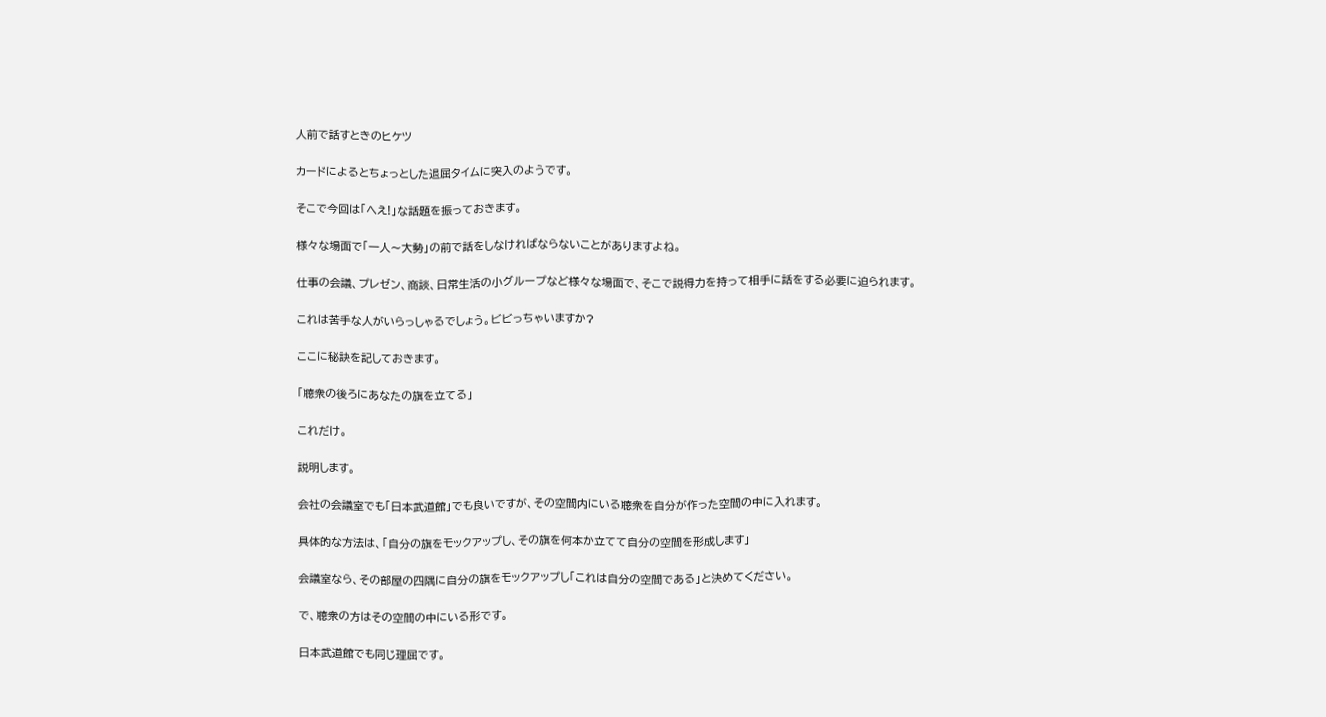人前で話すときのヒケツ

カードによるとちょっとした退屈タイムに突入のようです。

そこで今回は「へえ!」な話題を振っておきます。

様々な場面で「一人〜大勢」の前で話をしなければならないことがありますよね。

仕事の会議、プレゼン、商談、日常生活の小グループなど様々な場面で、そこで説得力を持って相手に話をする必要に迫られます。

これは苦手な人がいらっしゃるでしょう。ビビっちゃいますか?

ここに秘訣を記しておきます。

「聴衆の後ろにあなたの旗を立てる」

これだけ。

説明します。

会社の会議室でも「日本武道館」でも良いですが、その空間内にいる聴衆を自分が作った空間の中に入れます。

具体的な方法は、「自分の旗をモックアップし、その旗を何本か立てて自分の空間を形成します」

会議室なら、その部屋の四隅に自分の旗をモックアップし「これは自分の空間である」と決めてください。

で、聴衆の方はその空間の中にいる形です。

日本武道館でも同じ理屈です。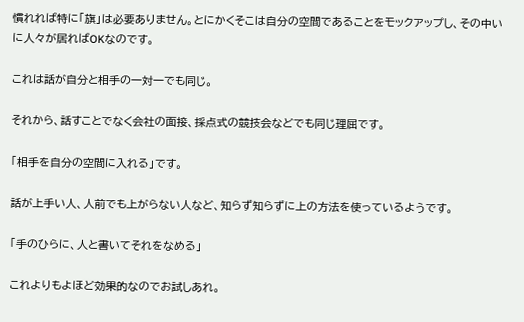慣れれば特に「旗」は必要ありません。とにかくそこは自分の空間であることをモックアップし、その中いに人々が居ればOKなのです。

これは話が自分と相手の一対一でも同じ。

それから、話すことでなく会社の面接、採点式の競技会などでも同じ理屈です。

「相手を自分の空間に入れる」です。

話が上手い人、人前でも上がらない人など、知らず知らずに上の方法を使っているようです。

「手のひらに、人と書いてそれをなめる」

これよりもよほど効果的なのでお試しあれ。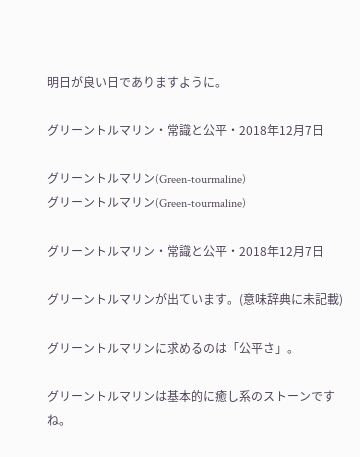明日が良い日でありますように。

グリーントルマリン・常識と公平・2018年12月7日

グリーントルマリン(Green-tourmaline)
グリーントルマリン(Green-tourmaline)

グリーントルマリン・常識と公平・2018年12月7日

グリーントルマリンが出ています。(意味辞典に未記載)

グリーントルマリンに求めるのは「公平さ」。

グリーントルマリンは基本的に癒し系のストーンですね。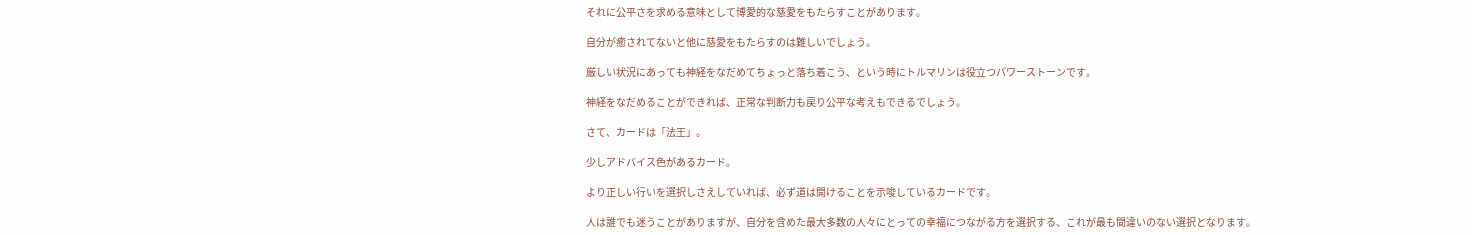それに公平さを求める意味として博愛的な慈愛をもたらすことがあります。

自分が癒されてないと他に慈愛をもたらすのは難しいでしょう。

厳しい状況にあっても神経をなだめてちょっと落ち着こう、という時にトルマリンは役立つパワーストーンです。

神経をなだめることができれば、正常な判断力も戻り公平な考えもできるでしょう。

さて、カードは「法王」。

少しアドバイス色があるカード。

より正しい行いを選択しさえしていれば、必ず道は開けることを示唆しているカードです。

人は誰でも迷うことがありますが、自分を含めた最大多数の人々にとっての幸福につながる方を選択する、これが最も間違いのない選択となります。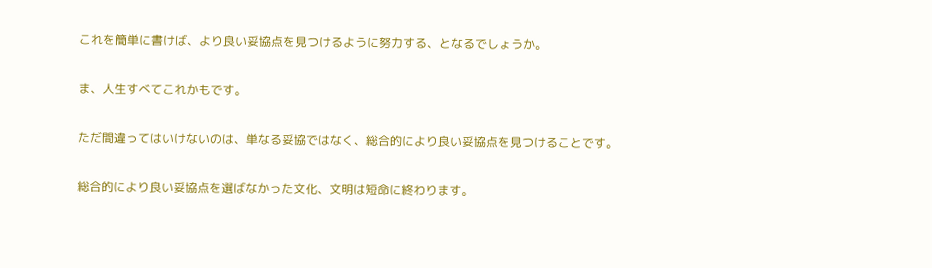これを簡単に書けば、より良い妥協点を見つけるように努力する、となるでしょうか。

ま、人生すべてこれかもです。

ただ間違ってはいけないのは、単なる妥協ではなく、総合的により良い妥協点を見つけることです。

総合的により良い妥協点を選ばなかった文化、文明は短命に終わります。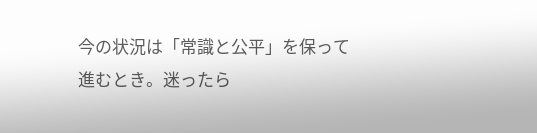今の状況は「常識と公平」を保って進むとき。迷ったら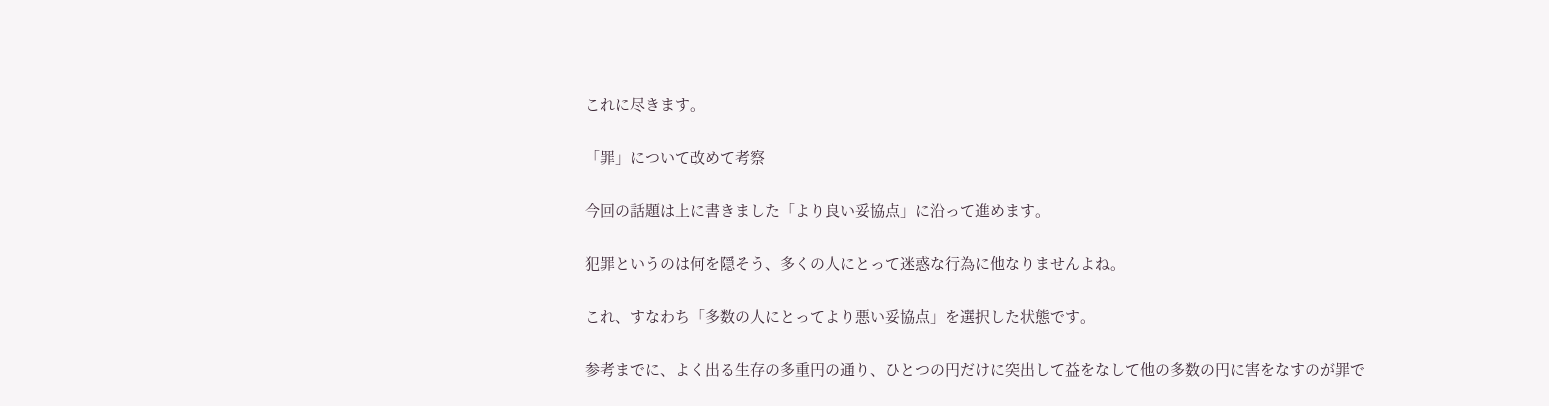これに尽きます。

「罪」について改めて考察

今回の話題は上に書きました「より良い妥協点」に沿って進めます。

犯罪というのは何を隠そう、多くの人にとって迷惑な行為に他なりませんよね。

これ、すなわち「多数の人にとってより悪い妥協点」を選択した状態です。

参考までに、よく出る生存の多重円の通り、ひとつの円だけに突出して益をなして他の多数の円に害をなすのが罪で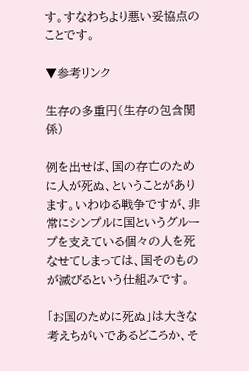す。すなわちより悪い妥協点のことです。

▼参考リンク

生存の多重円(生存の包含関係)

例を出せば、国の存亡のために人が死ぬ、ということがあります。いわゆる戦争ですが、非常にシンプルに国というグループを支えている個々の人を死なせてしまっては、国そのものが滅びるという仕組みです。

「お国のために死ぬ」は大きな考えちがいであるどころか、そ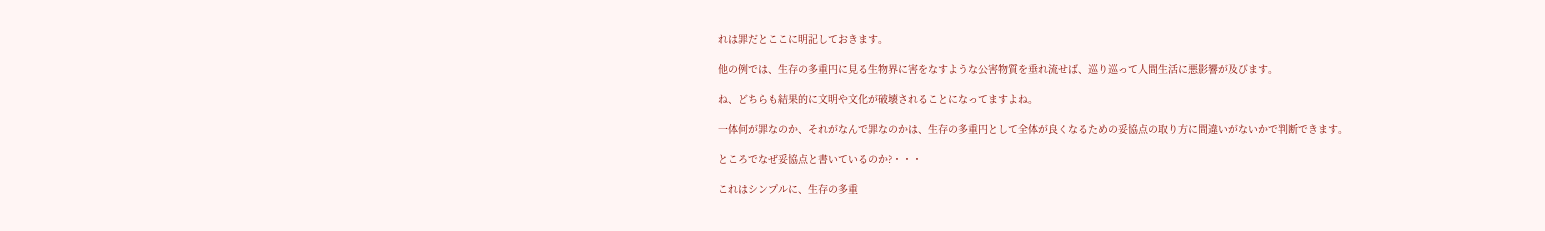れは罪だとここに明記しておきます。

他の例では、生存の多重円に見る生物界に害をなすような公害物質を垂れ流せば、巡り巡って人間生活に悪影響が及びます。

ね、どちらも結果的に文明や文化が破壊されることになってますよね。

一体何が罪なのか、それがなんで罪なのかは、生存の多重円として全体が良くなるための妥協点の取り方に間違いがないかで判断できます。

ところでなぜ妥協点と書いているのか?・・・

これはシンプルに、生存の多重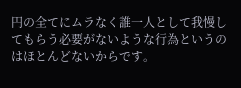円の全てにムラなく誰一人として我慢してもらう必要がないような行為というのはほとんどないからです。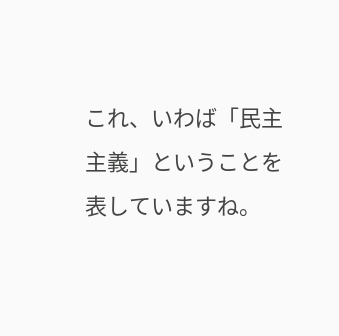これ、いわば「民主主義」ということを表していますね。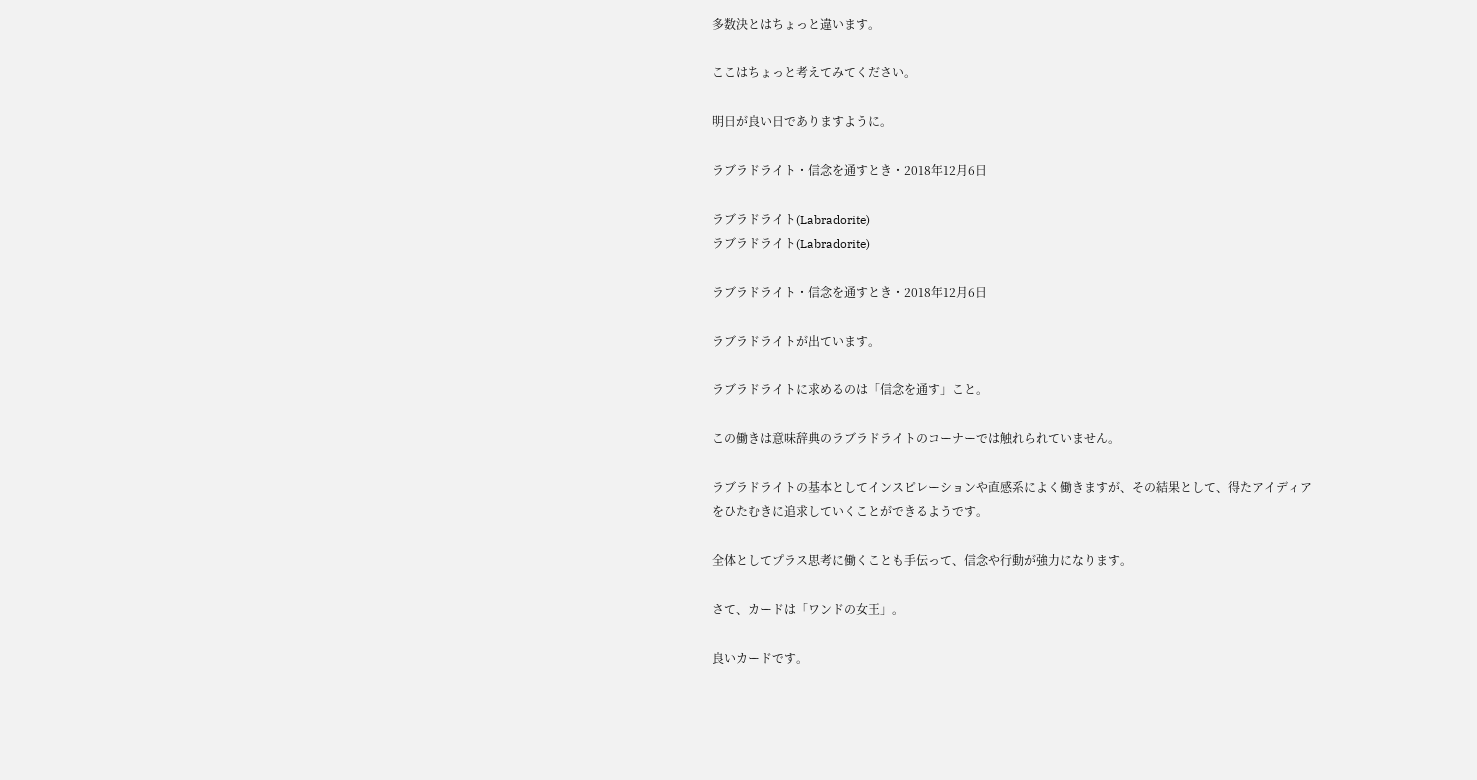多数決とはちょっと違います。

ここはちょっと考えてみてください。

明日が良い日でありますように。

ラブラドライト・信念を通すとき・2018年12月6日

ラブラドライト(Labradorite)
ラブラドライト(Labradorite)

ラブラドライト・信念を通すとき・2018年12月6日

ラブラドライトが出ています。

ラブラドライトに求めるのは「信念を通す」こと。

この働きは意味辞典のラブラドライトのコーナーでは触れられていません。

ラブラドライトの基本としてインスピレーションや直感系によく働きますが、その結果として、得たアイディアをひたむきに追求していくことができるようです。

全体としてプラス思考に働くことも手伝って、信念や行動が強力になります。

さて、カードは「ワンドの女王」。

良いカードです。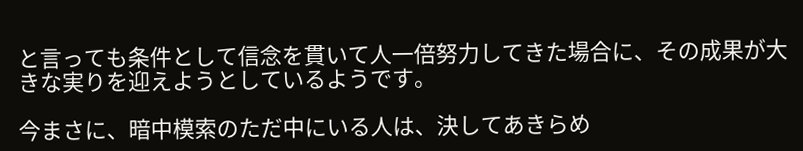と言っても条件として信念を貫いて人一倍努力してきた場合に、その成果が大きな実りを迎えようとしているようです。

今まさに、暗中模索のただ中にいる人は、決してあきらめ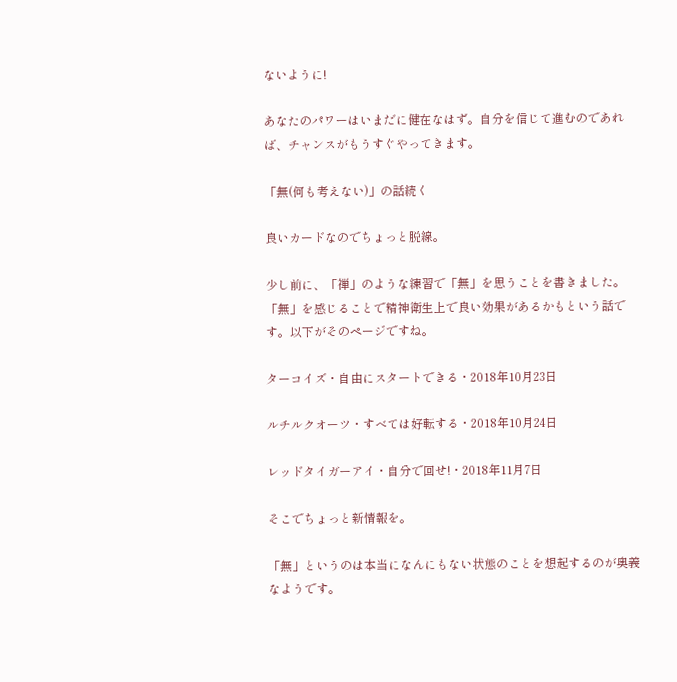ないように!

あなたのパワーはいまだに健在なはず。自分を信じて進むのであれば、チャンスがもうすぐやってきます。

「無(何も考えない)」の話続く

良いカードなのでちょっと脱線。

少し前に、「禅」のような練習で「無」を思うことを書きました。「無」を感じることで精神衛生上で良い効果があるかもという話です。以下がそのページですね。

ターコイズ・自由にスタートできる・2018年10月23日

ルチルクオーツ・すべては好転する・2018年10月24日

レッドタイガーアイ・自分で回せ!・2018年11月7日

そこでちょっと新情報を。

「無」というのは本当になんにもない状態のことを想起するのが奥義なようです。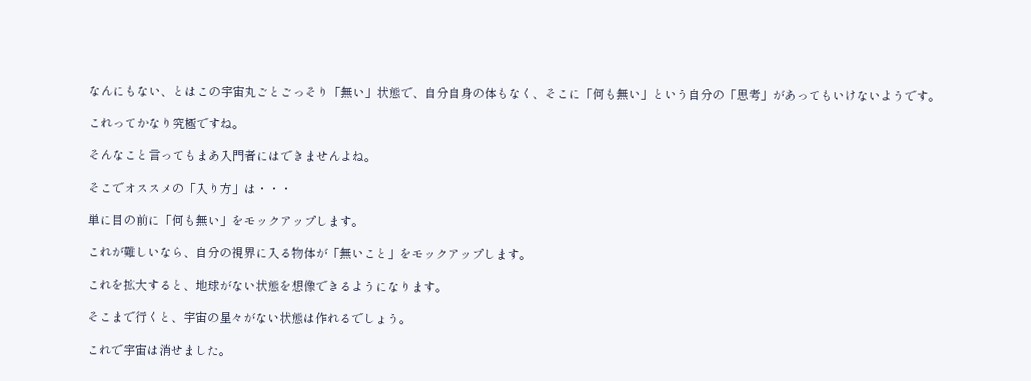なんにもない、とはこの宇宙丸ごとごっそり「無い」状態で、自分自身の体もなく、そこに「何も無い」という自分の「思考」があってもいけないようです。

これってかなり究極ですね。

そんなこと言ってもまあ入門者にはできませんよね。

そこでオススメの「入り方」は・・・

単に目の前に「何も無い」をモックアップします。

これが難しいなら、自分の視界に入る物体が「無いこと」をモックアップします。

これを拡大すると、地球がない状態を想像できるようになります。

そこまで行くと、宇宙の星々がない状態は作れるでしょう。

これで宇宙は消せました。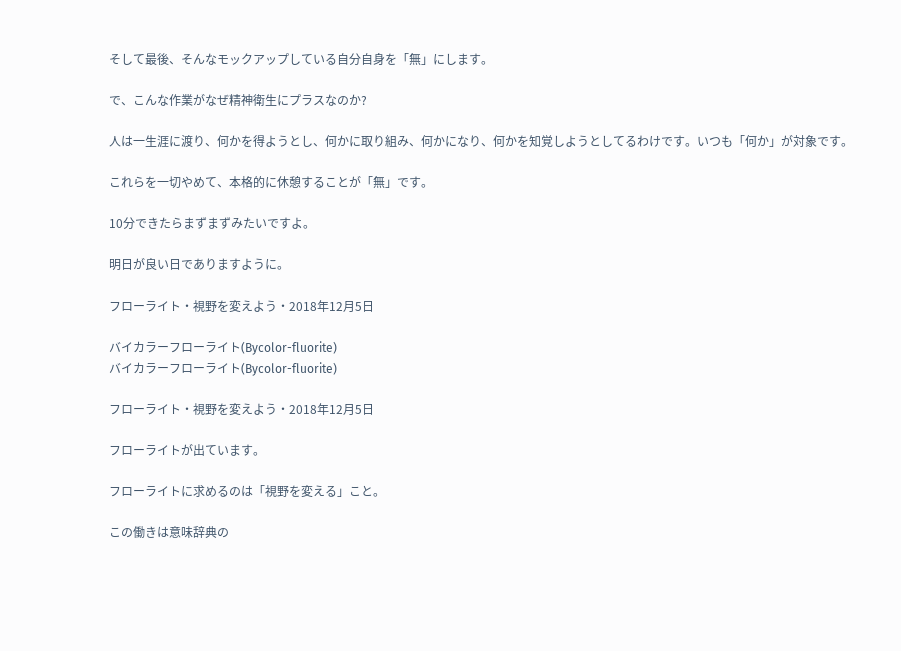そして最後、そんなモックアップしている自分自身を「無」にします。

で、こんな作業がなぜ精神衛生にプラスなのか?

人は一生涯に渡り、何かを得ようとし、何かに取り組み、何かになり、何かを知覚しようとしてるわけです。いつも「何か」が対象です。

これらを一切やめて、本格的に休憩することが「無」です。

10分できたらまずまずみたいですよ。

明日が良い日でありますように。

フローライト・視野を変えよう・2018年12月5日

バイカラーフローライト(Bycolor-fluorite)
バイカラーフローライト(Bycolor-fluorite)

フローライト・視野を変えよう・2018年12月5日

フローライトが出ています。

フローライトに求めるのは「視野を変える」こと。

この働きは意味辞典の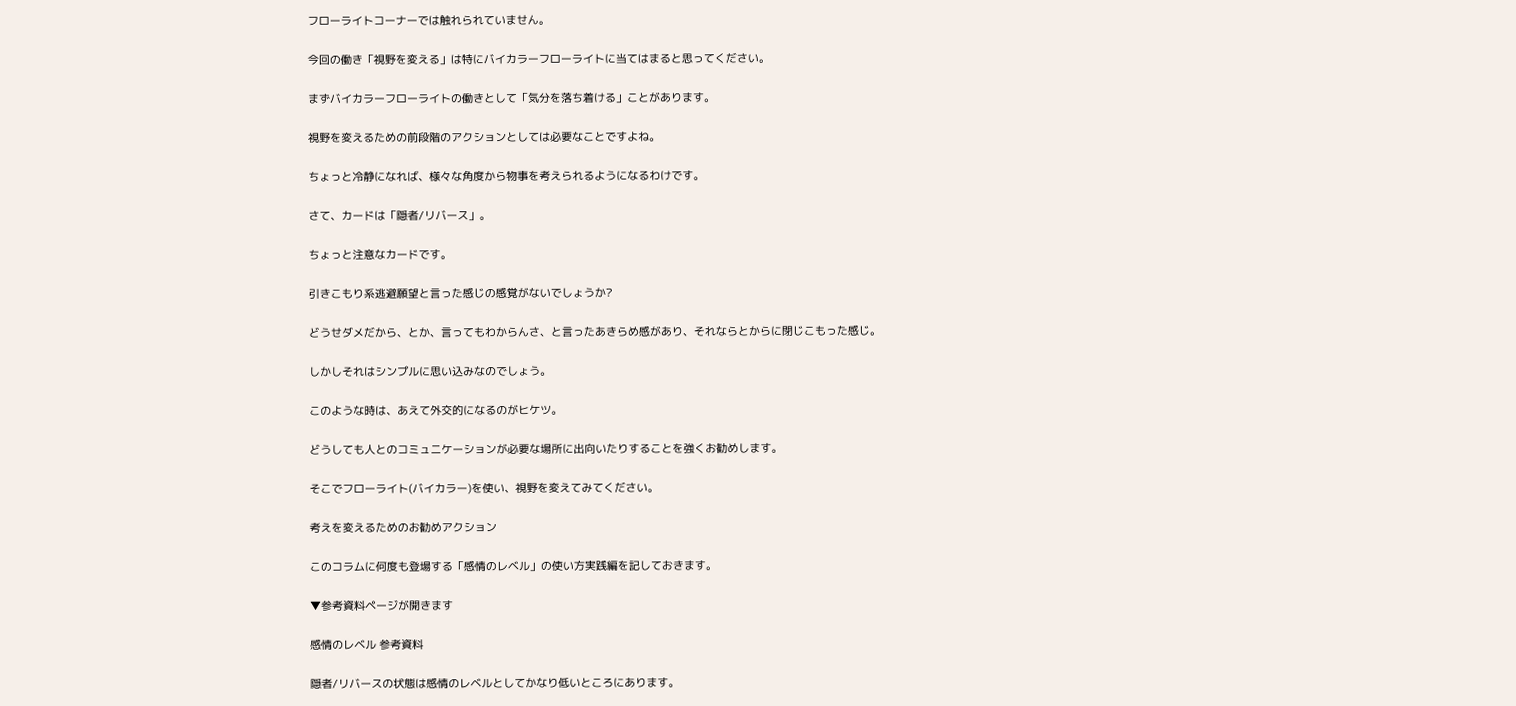フローライトコーナーでは触れられていません。

今回の働き「視野を変える」は特にバイカラーフローライトに当てはまると思ってください。

まずバイカラーフローライトの働きとして「気分を落ち着ける」ことがあります。

視野を変えるための前段階のアクションとしては必要なことですよね。

ちょっと冷静になれば、様々な角度から物事を考えられるようになるわけです。

さて、カードは「隠者/リバース」。

ちょっと注意なカードです。

引きこもり系逃避願望と言った感じの感覚がないでしょうか?

どうせダメだから、とか、言ってもわからんさ、と言ったあきらめ感があり、それならとからに閉じこもった感じ。

しかしそれはシンプルに思い込みなのでしょう。

このような時は、あえて外交的になるのがヒケツ。

どうしても人とのコミュニケーションが必要な場所に出向いたりすることを強くお勧めします。

そこでフローライト(バイカラー)を使い、視野を変えてみてください。

考えを変えるためのお勧めアクション

このコラムに何度も登場する「感情のレベル」の使い方実践編を記しておきます。

▼参考資料ページが開きます

感情のレベル 参考資料

隠者/リバースの状態は感情のレベルとしてかなり低いところにあります。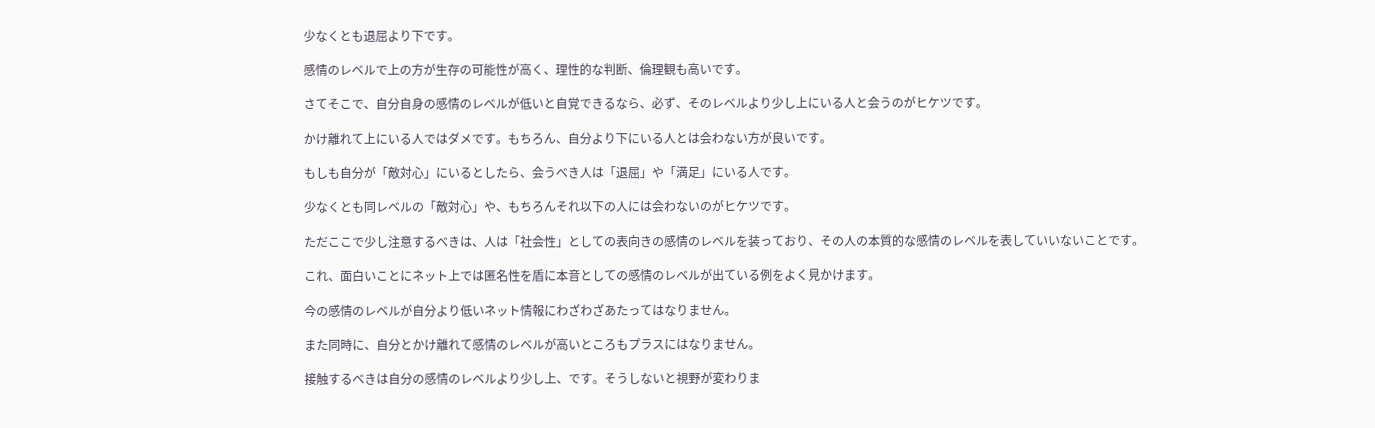少なくとも退屈より下です。

感情のレベルで上の方が生存の可能性が高く、理性的な判断、倫理観も高いです。

さてそこで、自分自身の感情のレベルが低いと自覚できるなら、必ず、そのレベルより少し上にいる人と会うのがヒケツです。

かけ離れて上にいる人ではダメです。もちろん、自分より下にいる人とは会わない方が良いです。

もしも自分が「敵対心」にいるとしたら、会うべき人は「退屈」や「満足」にいる人です。

少なくとも同レベルの「敵対心」や、もちろんそれ以下の人には会わないのがヒケツです。

ただここで少し注意するべきは、人は「社会性」としての表向きの感情のレベルを装っており、その人の本質的な感情のレベルを表していいないことです。

これ、面白いことにネット上では匿名性を盾に本音としての感情のレベルが出ている例をよく見かけます。

今の感情のレベルが自分より低いネット情報にわざわざあたってはなりません。

また同時に、自分とかけ離れて感情のレベルが高いところもプラスにはなりません。

接触するべきは自分の感情のレベルより少し上、です。そうしないと視野が変わりま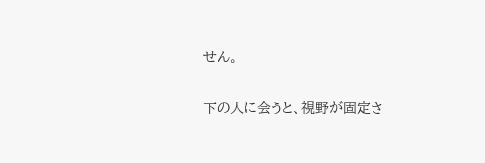せん。

下の人に会うと、視野が固定さ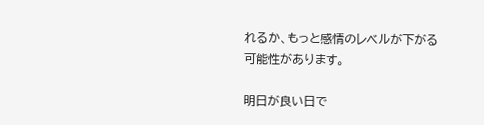れるか、もっと感情のレベルが下がる可能性があります。

明日が良い日で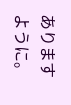ありますように。